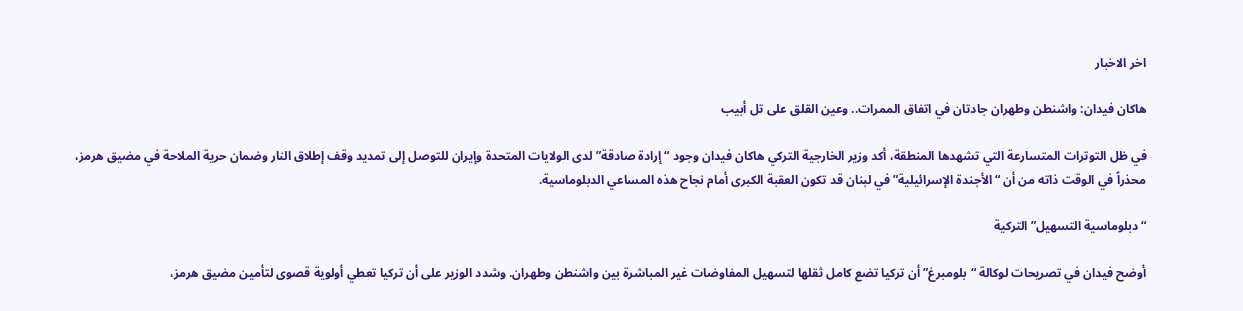اخر الاخبار

هاكان فيدان: واشنطن وطهران جادتان في اتفاق الممرات.. وعين القلق على تل أبيب

في ظل التوترات المتسارعة التي تشهدها المنطقة، أكد وزير الخارجية التركي هاكان فيدان وجود “إرادة صادقة” لدى الولايات المتحدة وإيران للتوصل إلى تمديد وقف إطلاق النار وضمان حرية الملاحة في مضيق هرمز، محذراً في الوقت ذاته من أن “الأجندة الإسرائيلية” في لبنان قد تكون العقبة الكبرى أمام نجاح هذه المساعي الدبلوماسية.

“دبلوماسية التسهيل” التركية

أوضح فيدان في تصريحات لوكالة “بلومبرغ” أن تركيا تضع كامل ثقلها لتسهيل المفاوضات غير المباشرة بين واشنطن وطهران. وشدد الوزير على أن تركيا تعطي أولوية قصوى لتأمين مضيق هرمز،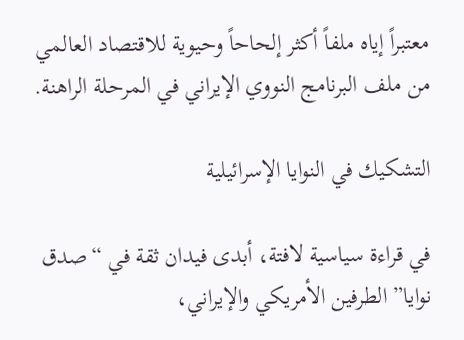معتبراً إياه ملفاً أكثر إلحاحاً وحيوية للاقتصاد العالمي من ملف البرنامج النووي الإيراني في المرحلة الراهنة.

التشكيك في النوايا الإسرائيلية

في قراءة سياسية لافتة، أبدى فيدان ثقة في “صدق نوايا” الطرفين الأمريكي والإيراني،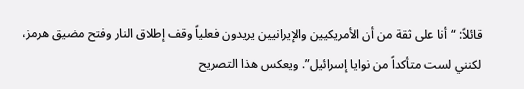قائلاً: “أنا على ثقة من أن الأمريكيين والإيرانيين يريدون فعلياً وقف إطلاق النار وفتح مضيق هرمز، لكنني لست متأكداً من نوايا إسرائيل”. ويعكس هذا التصريح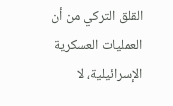القلق التركي من أن العمليات العسكرية الإسرائيلية، لا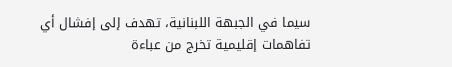سيما في الجبهة اللبنانية، تهدف إلى إفشال أي تفاهمات إقليمية تخرج من عباءة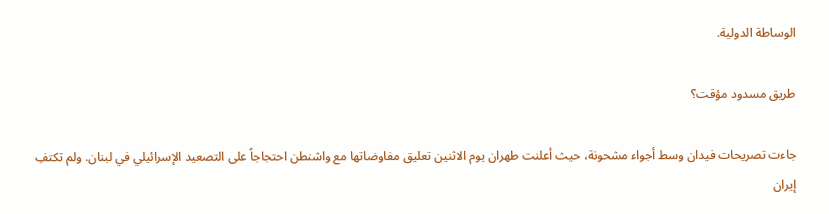الوساطة الدولية.

طريق مسدود مؤقت؟

جاءت تصريحات فيدان وسط أجواء مشحونة، حيث أعلنت طهران يوم الاثنين تعليق مفاوضاتها مع واشنطن احتجاجاً على التصعيد الإسرائيلي في لبنان. ولم تكتفِ إيران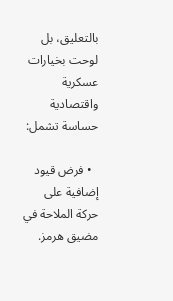بالتعليق، بل لوحت بخيارات عسكرية واقتصادية حساسة تشمل:

  • فرض قيود إضافية على حركة الملاحة في مضيق هرمز.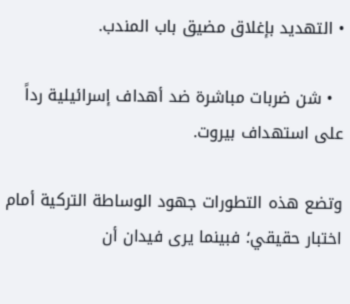• التهديد بإغلاق مضيق باب المندب.

  • شن ضربات مباشرة ضد أهداف إسرائيلية رداً على استهداف بيروت.

وتضع هذه التطورات جهود الوساطة التركية أمام اختبار حقيقي؛ فبينما يرى فيدان أن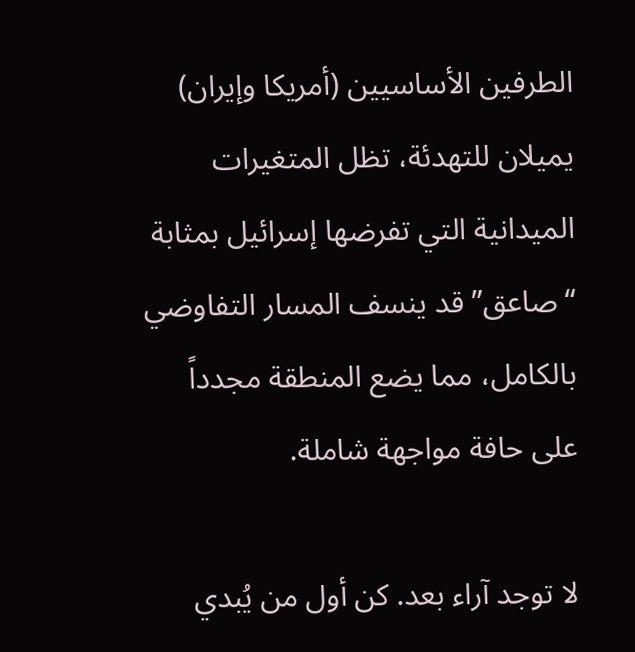الطرفين الأساسيين (أمريكا وإيران) يميلان للتهدئة، تظل المتغيرات الميدانية التي تفرضها إسرائيل بمثابة “صاعق” قد ينسف المسار التفاوضي بالكامل، مما يضع المنطقة مجدداً على حافة مواجهة شاملة.

لا توجد آراء بعد. كن أول من يُبدي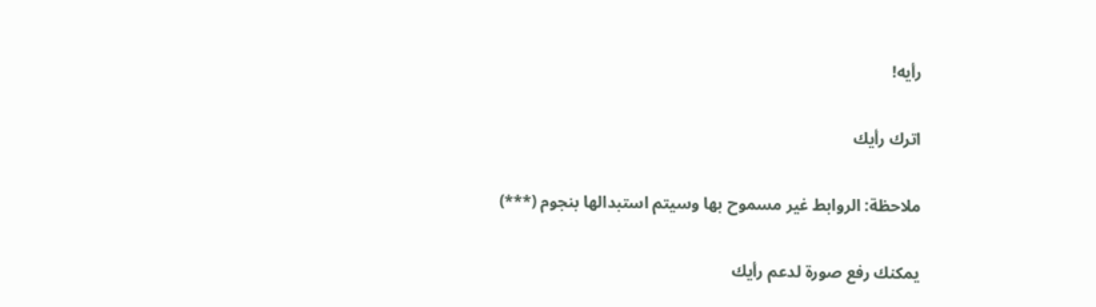رأيه!

اترك رأيك

ملاحظة: الروابط غير مسموح بها وسيتم استبدالها بنجوم (***)

يمكنك رفع صورة لدعم رأيك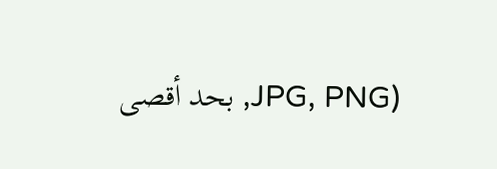(JPG, PNG, بحد أقصى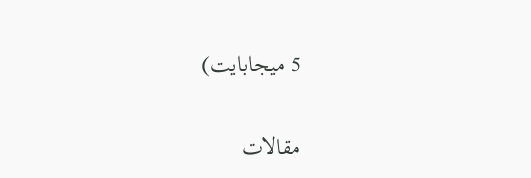5 ميجابايت)

مقالات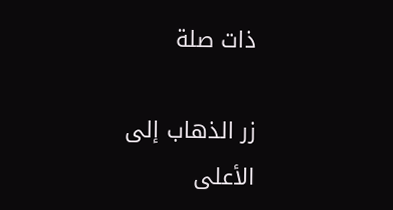ذات صلة

زر الذهاب إلى الأعلى